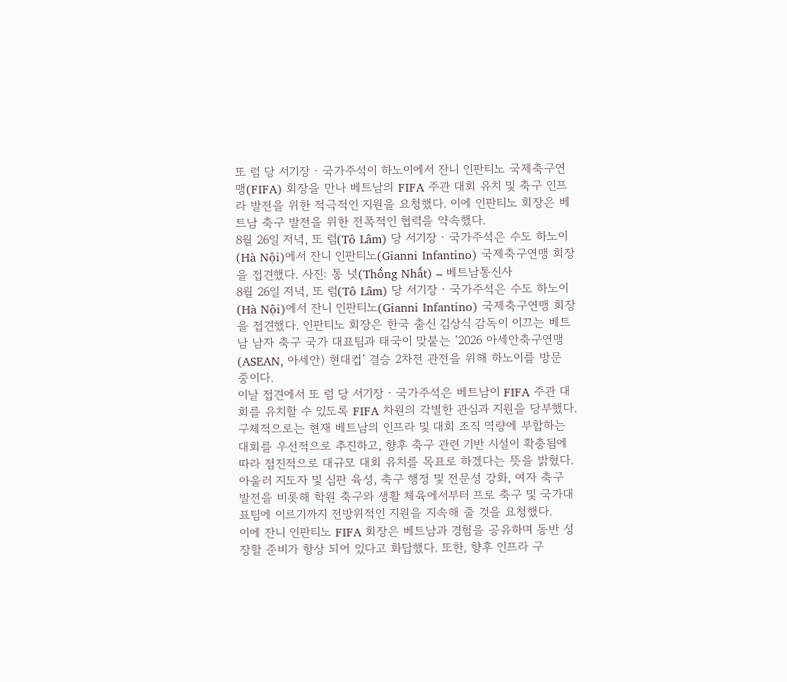또 럼 당 서기장‧국가주석이 하노이에서 잔니 인판티노 국제축구연맹(FIFA) 회장을 만나 베트남의 FIFA 주관 대회 유치 및 축구 인프라 발전을 위한 적극적인 지원을 요청했다. 이에 인판티노 회장은 베트남 축구 발전을 위한 전폭적인 협력을 약속했다.
8월 26일 저녁, 또 럼(Tô Lâm) 당 서기장‧국가주석은 수도 하노이(Hà Nội)에서 잔니 인판티노(Gianni Infantino) 국제축구연맹 회장을 접견했다. 사진: 통 녓(Thống Nhất) – 베트남통신사
8월 26일 저녁, 또 럼(Tô Lâm) 당 서기장‧국가주석은 수도 하노이(Hà Nội)에서 잔니 인판티노(Gianni Infantino) 국제축구연맹 회장을 접견했다. 인판티노 회장은 한국 출신 김상식 감독이 이끄는 베트남 남자 축구 국가 대표팀과 태국이 맞붙는 ‘2026 아세안축구연맹(ASEAN, 아세안) 현대컵’ 결승 2차전 관전을 위해 하노이를 방문 중이다.
이날 접견에서 또 럼 당 서기장‧국가주석은 베트남이 FIFA 주관 대회를 유치할 수 있도록 FIFA 차원의 각별한 관심과 지원을 당부했다. 구체적으로는 현재 베트남의 인프라 및 대회 조직 역량에 부합하는 대회를 우선적으로 추진하고, 향후 축구 관련 기반 시설이 확충됨에 따라 점진적으로 대규모 대회 유치를 목표로 하겠다는 뜻을 밝혔다. 아울러 지도자 및 심판 육성, 축구 행정 및 전문성 강화, 여자 축구 발전을 비롯해 학원 축구와 생활 체육에서부터 프로 축구 및 국가대표팀에 이르기까지 전방위적인 지원을 지속해 줄 것을 요청했다.
이에 잔니 인판티노 FIFA 회장은 베트남과 경험을 공유하며 동반 성장할 준비가 항상 되어 있다고 화답했다. 또한, 향후 인프라 구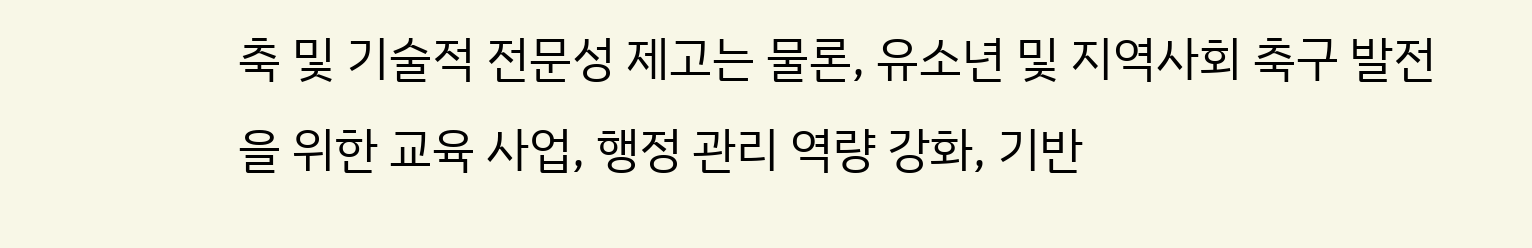축 및 기술적 전문성 제고는 물론, 유소년 및 지역사회 축구 발전을 위한 교육 사업, 행정 관리 역량 강화, 기반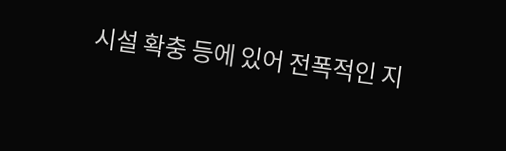시설 확충 등에 있어 전폭적인 지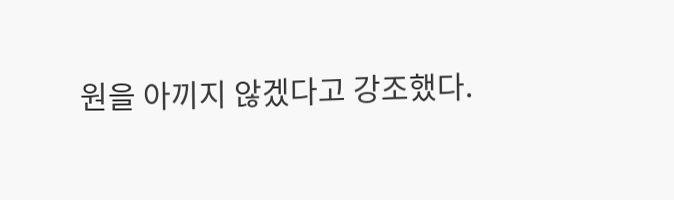원을 아끼지 않겠다고 강조했다.